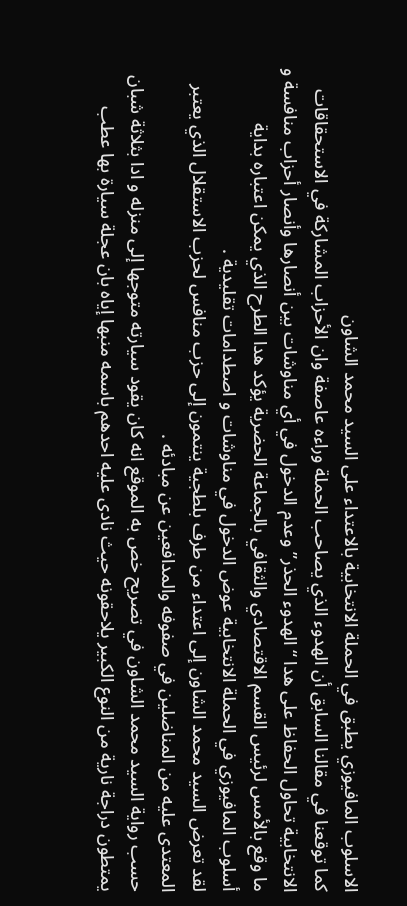الاسلوب المافيوزي يطبق في الحملة الانتخابية بالاعتداء على السيد محمد الشاون
كما توقعنا في مقالنا السابق أن الهدوء الذي يصاحب الحملة وراءه عاصفة وان الأحزاب المشاركة في الاستحقاقات الانتخابية تحاول الحفاظ على هدا “الهدوء الحذر” وعدم الدخول في أي مناوشات بين أنصارها وأنصار أحزاب منافسة و ما وقع بالأمس لرئيس القسم الاقتصادي والثقافي بالجماعة الحضرية يؤكد هدا الطرح الذي يمكن اعتباره بداية أسلوب المافيوزي في الحملة الانتخابية عوض الدخول في مناوشات و اصطدامات تقليدية .
لقد تعرض السيد محمد الشاون إلى اعتداء من طرف بلطجية ينتمون إلى حزب منافس لحزب الاستقلال الذي يعتبر المعتدى عليه من المناضلين في صفوفه والمدافعين عن مبادئه .
حسب رواية السيد محمد الشاون في تصريح خص به الموقع انه كان يقود سيارته متوجها إلى منزله و ادا بثلاثة شبان يمتطون دراجة نارية من النوع الكبير يلاحقونه حيث نادى عليه احدهم باسمه منبها إياه بان عجلة سيارة بها عطب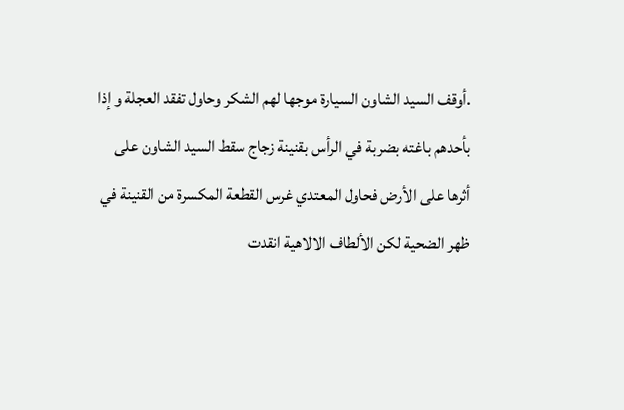.أوقف السيد الشاون السيارة موجها لهم الشكر وحاول تفقد العجلة و إذا بأحدهم باغته بضربة في الرأس بقنينة زجاج سقط السيد الشاون على أثرها على الأرض فحاول المعتدي غرس القطعة المكسرة من القنينة في ظهر الضحية لكن الألطاف الالاهية انقدت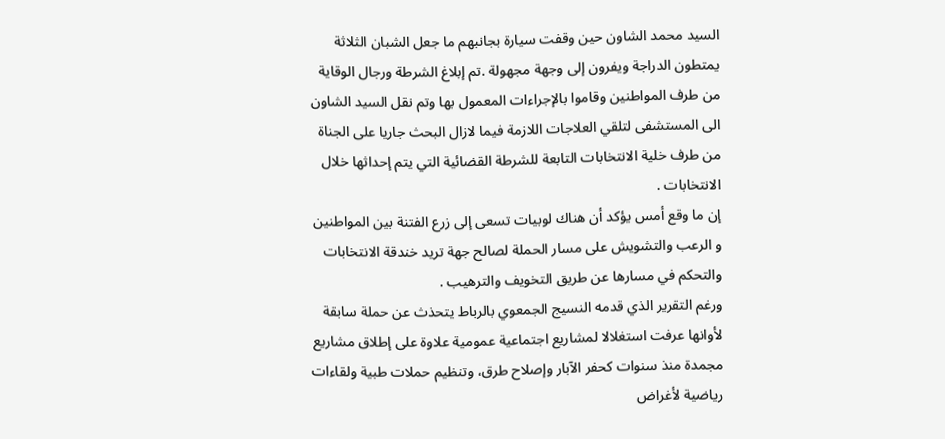السيد محمد الشاون حين وقفت سيارة بجانبهم ما جعل الشبان الثلاثة يمتطون الدراجة ويفرون إلى وجهة مجهولة .تم إبلاغ الشرطة ورجال الوقاية من طرف المواطنين وقاموا بالإجراءات المعمول بها وتم نقل السيد الشاون الى المستشفى لتلقي العلاجات اللازمة فيما لازال البحث جاريا على الجناة من طرف خلية الانتخابات التابعة للشرطة القضائية التي يتم إحداثها خلال الانتخابات .
إن ما وقع أمس يؤكد أن هناك لوبيات تسعى إلى زرع الفتنة بين المواطنين و الرعب والتشويش على مسار الحملة لصالح جهة تريد خندقة الانتخابات والتحكم في مسارها عن طريق التخويف والترهيب .
ورغم التقرير الذي قدمه النسيج الجمعوي بالرباط يتحذث عن حملة سابقة لأوانها عرفت استغلالا لمشاريع اجتماعية عمومية علاوة على إطلاق مشاريع مجمدة منذ سنوات كحفر الآبار وإصلاح طرق، وتنظيم حملات طبية ولقاءات رياضية لأغراض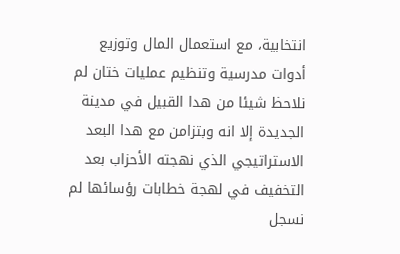انتخابية، مع استعمال المال وتوزيع أدوات مدرسية وتنظيم عمليات ختان لم نلاحظ شيئا من هدا القبيل في مدينة الجديدة إلا انه وبتزامن مع هدا البعد الاستراتيجي الذي نهجته الأحزاب بعد التخفيف في لهجة خطابات رؤسائها لم نسجل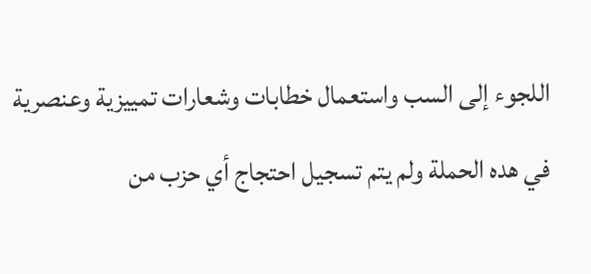اللجوء إلى السب واستعمال خطابات وشعارات تمييزية وعنصرية في هده الحملة ولم يتم تسجيل احتجاج أي حزب من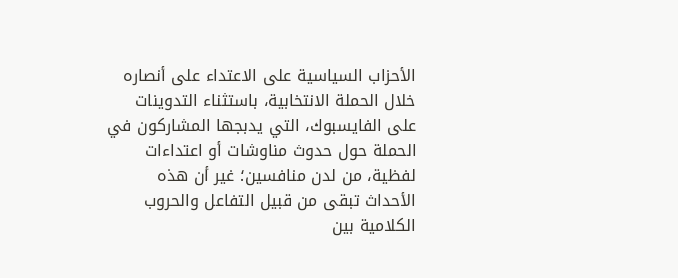الأحزاب السياسية على الاعتداء على أنصاره خلال الحملة الانتخابية، باستثناء التدوينات على الفايسبوك، التي يدبجها المشاركون في الحملة حول حدوث مناوشات أو اعتداءات لفظية، من لدن منافسين؛ غير أن هذه الأحداث تبقى من قبيل التفاعل والحروب الكلامية بين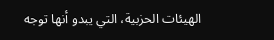الهيئات الحزبية، التي يبدو أنها توجه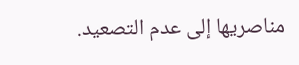مناصريها إلى عدم التصعيد.